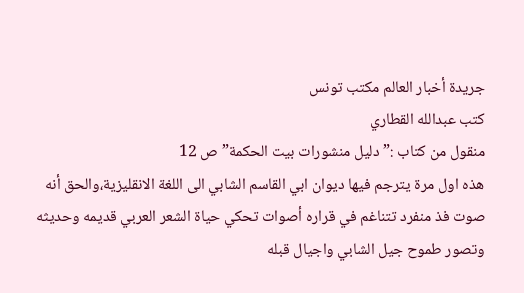جريدة أخبار العالم مكتب تونس
كتب عبدالله القطاري
منقول من كتاب :”دليل منشورات بيت الحكمة”ص 12
هذه اول مرة يترجم فيها ديوان ابي القاسم الشابي الى اللغة الانقليزية،والحق أنه صوت فذ منفرد تتناغم في قراره أصوات تحكي حياة الشعر العربي قديمه وحديثه وتصور طموح جيل الشابي واجيال قبله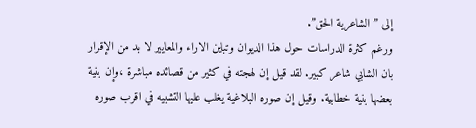إلى ” الشاعرية الحق”.
ورغم كثرة الدراسات حول هذا الديوان وتباين الاراء والمعايير لا بد من الإقرار بان الشابي شاعر كبير. لقد قيل إن لهجته في كثير من قصائده مباشرة ،وإن بنية بعضها بنية خطابية. وقيل إن صوره البلاغية يغلب عليها التشبيه في اقرب صوره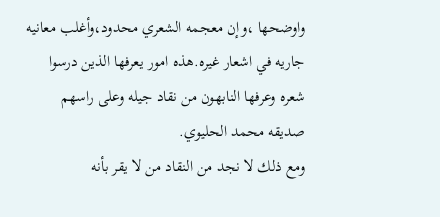واوضحها ،وإن معجمه الشعري محدود،وأغلب معانيه جاريه في اشعار غيره.هذه امور يعرفها الذين درسوا شعره وعرفها النابهون من نقاد جيله وعلى راسهم صديقه محمد الحليوي.
ومع ذلك لا نجد من النقاد من لا يقر بأنه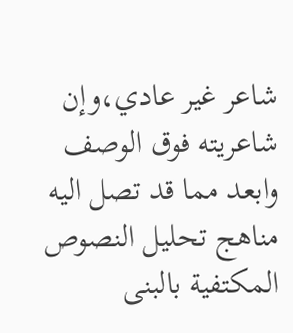شاعر غير عادي،وإن شاعريته فوق الوصف وابعد مما قد تصل اليه مناهج تحليل النصوص المكتفية بالبنى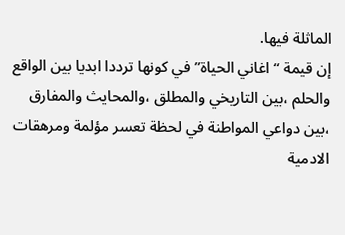الماثلة فيها.
إن قيمة “اغاني الحياة”في كونها ترددا ابديا بين الواقع والحلم ،بين التاريخي والمطلق ،والمحايث والمفارق ،بين دواعي المواطنة في لحظة تعسر مؤلمة ومرهقات الادمية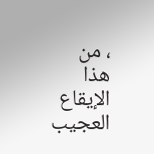، من هذا الإيقاع العجيب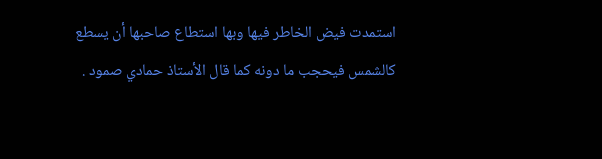استمدت فيض الخاطر فيها وبها استطاع صاحبها أن يسطع كالشمس فيحجب ما دونه كما قال الأستاذ حمادي صمود .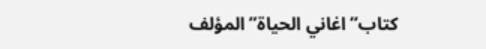كتاب”اغاني الحياة”المؤلف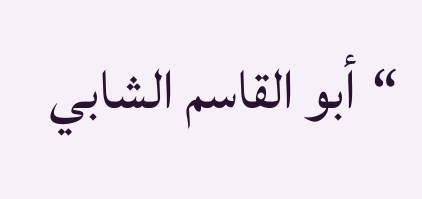“أبو القاسم الشابي